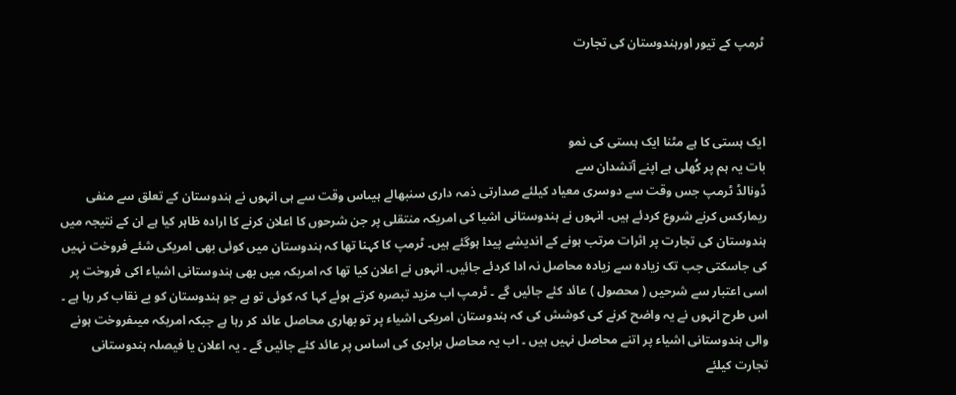ٹرمپ کے تیور اورہندوستان کی تجارت



ایک ہستی کا ہے مٹنا ایک ہستی کی نمو
بات یہ ہم پر کُھلی ہے اپنے آتشدان سے
ڈونالڈ ٹرمپ جس وقت سے دوسری معیاد کیلئے صدارتی ذمہ داری سنبھالے ہیںاس وقت سے ہی انہوں نے ہندوستان کے تعلق سے منفی ریمارکس کرنے شروع کردئے ہیں۔ انہوں نے ہندوستانی اشیا کی امریکہ منتقلی پر جن شرحوں کا اعلان کرنے کا ارادہ ظاہر کیا ہے ان کے نتیجہ میں ہندوستان کی تجارت پر اثرات مرتب ہونے کے اندیشے پیدا ہوگئے ہیں۔ ٹرمپ کا کہنا تھا کہ ہندوستان میں کوئی بھی امریکی شئے فروخت نہیں کی جاسکتی جب تک زیادہ سے زیادہ محاصل نہ ادا کردئے جائیں۔ انہوں نے اعلان کیا تھا کہ امریکہ میں بھی ہندوستانی اشیاء اکی فروخت پر اسی اعتبار سے شرحیں ( محصول ) عائد کئے جائیں گے ۔ ٹرمپ اب مزید تبصرہ کرتے ہوئے کہا کہ کوئی تو ہے جو ہندوستان کو بے نقاب کر رہا ہے ۔ اس طرح انہوں نے یہ واضح کرنے کی کوشش کی کہ ہندوستان امریکی اشیاء پر تو بھاری محاصل عائد کر رہا ہے جبکہ امریکہ میںفروخت ہونے والی ہندوستانی اشیاء پر اتنے محاصل نہیں ہیں ۔ اب یہ محاصل برابری کی اساس پر عائد کئے جائیں گے ۔ یہ اعلان یا فیصلہ ہندوستانی تجارت کیلئے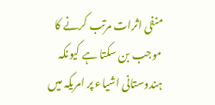منفی اثرات مرتب کرنے کا موجب بن سکتا ہے کیونکہ ہندوستانی اشیاء پر امریکہ میں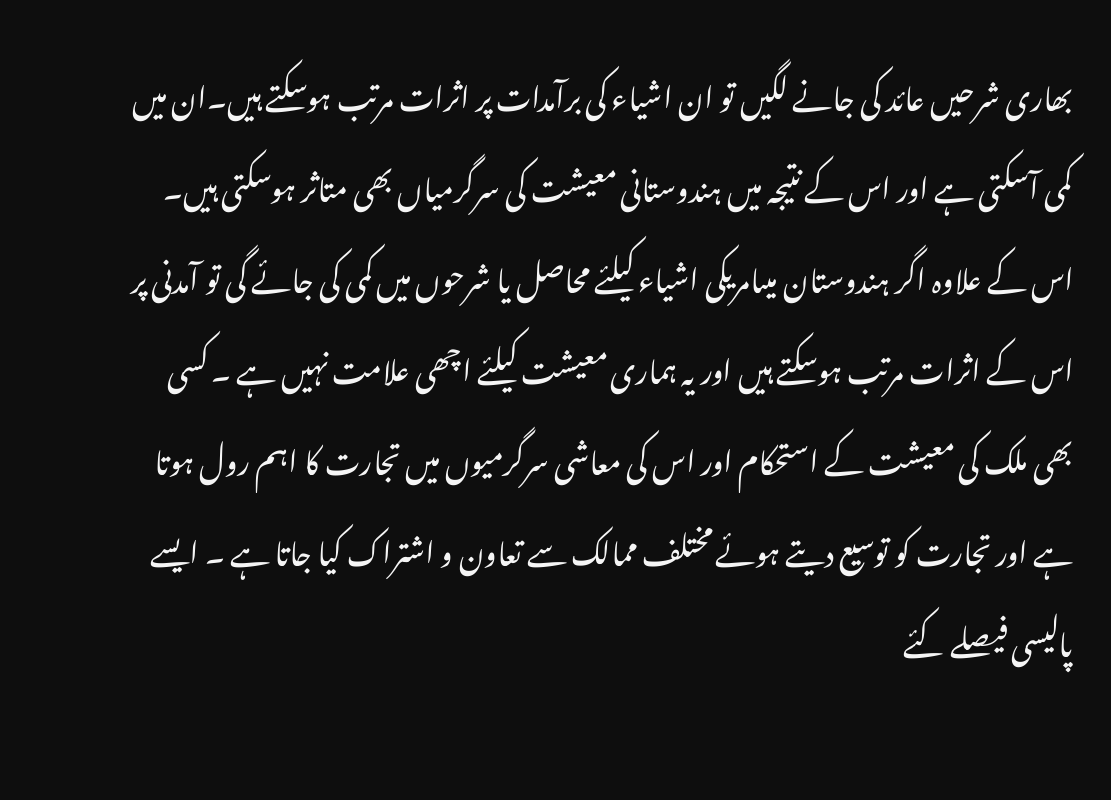بھاری شرحیں عائد کی جانے لگیں تو ان اشیاء کی برآمدات پر اثرات مرتب ہوسکتے ہیں۔ان میں کمی آسکتی ہے اور اس کے نتیجہ میں ہندوستانی معیشت کی سرگرمیاں بھی متاثر ہوسکتی ہیں۔ اس کے علاوہ اگر ہندوستان میںامریکی اشیاء کیلئے محاصل یا شرحوں میں کمی کی جائے گی تو آمدنی پر اس کے اثرات مرتب ہوسکتے ہیں اور یہ ہماری معیشت کیلئے اچھی علامت نہیں ہے ۔ کسی بھی ملک کی معیشت کے استحکام اور اس کی معاشی سرگرمیوں میں تجارت کا اہم رول ہوتا ہے اور تجارت کو توسیع دیتے ہوئے مختلف ممالک سے تعاون و اشتراک کیا جاتا ہے ۔ ایسے پالیسی فیصلے کئے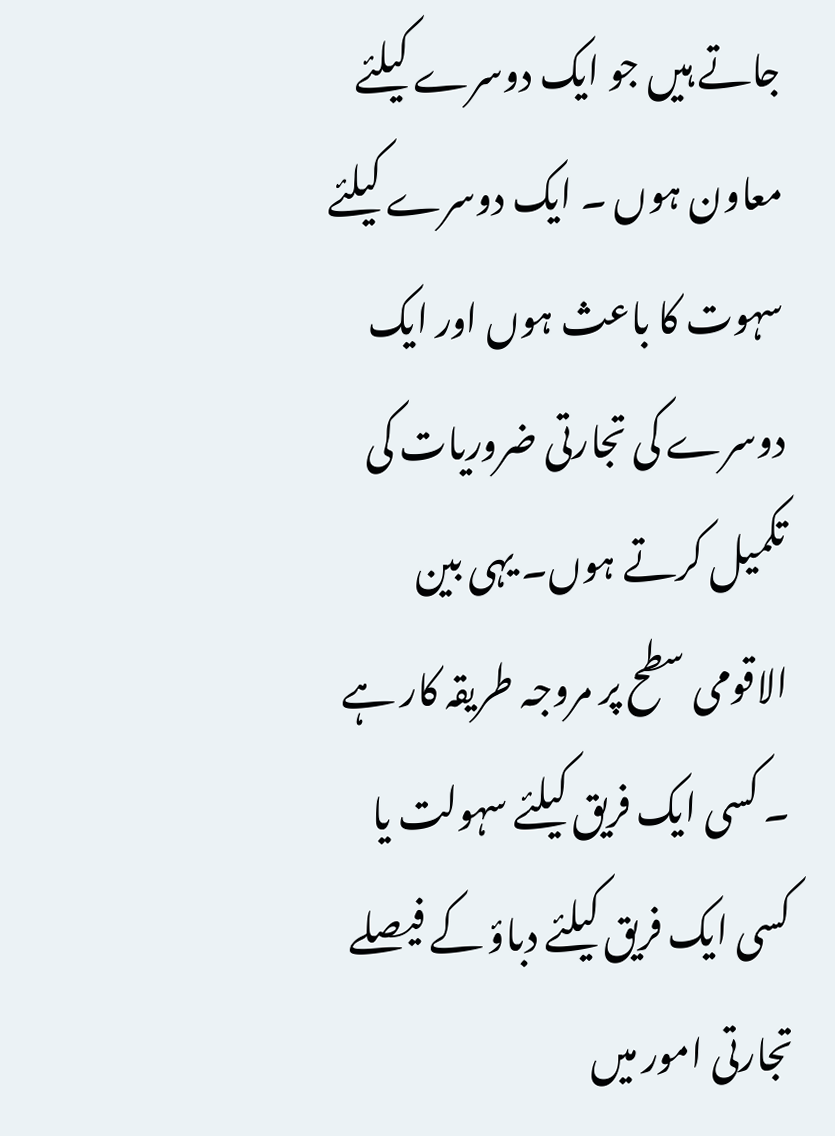جاتے ہیں جو ایک دوسرے کیلئے معاون ہوں ۔ ایک دوسرے کیلئے سہوت کا باعث ہوں اور ایک دوسرے کی تجارتی ضروریات کی تکمیل کرتے ہوں۔ یہی بین الاقومی سطح پر مروجہ طریقہ کار ہے ۔ کسی ایک فریق کیلئے سہولت یا کسی ایک فریق کیلئے دباؤ کے فیصلے تجارتی امور میں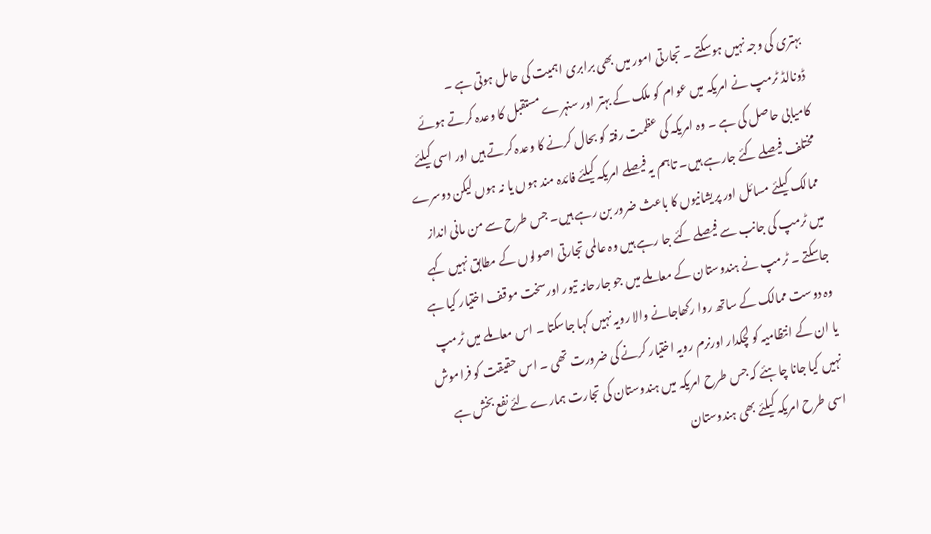بہتری کی وجہ نہیں ہوسکتے ۔ تجارتی امور میں بھی برابری اہمیت کی حامل ہوتی ہے ۔
ڈونالڈ ٹرمپ نے امریکہ میں عوام کو ملک کے بہتر اور سنہرے مستقبل کا وعدہ کرتے ہوئے کامیابی حاصل کی ہے ۔ وہ امریکہ کی عظمت رفتہ کو بحال کرنے کا وعدہ کرتے ہیں اور اسی کیلئے مختلف فیصلے کئے جارہے ہیں۔ تاہم یہ فیصلے امریکہ کیلئے فائدہ مند ہوں یا نہ ہوں لیکن دوسرے ممالک کیلئے مسائل اور پریشانیوں کا باعث ضرور بن رہے ہیں۔ جس طرح سے من مانی انداز میں ٹرمپ کی جانب سے فیصلے کئے جا رہے ہیں وہ عالمی تجارتی اصولوں کے مطابق نہیں کہے جاسکتے ۔ ٹرمپ نے ہندوستان کے معاملے میں جو جارحانہ تیور اورسخت موقف اختیار کیا ہے وہ دوست ممالک کے ساتھ روا رکھاجانے والا رویہ نہیں کہا جاسکتا ۔ اس معاملے میں ٹرمپ یا ان کے انتظامیہ کو لچکدار اورنرم رویہ اختیار کرنے کی ضرورت تھی ۔ اس حقیقت کو فراموش نہیں کیا جانا چاہئے کہ جس طرح امریکہ میں ہندوستان کی تجارت ہمارے لئے نفع بخش ہے اسی طرح امریکہ کیلئے بھی ہندوستان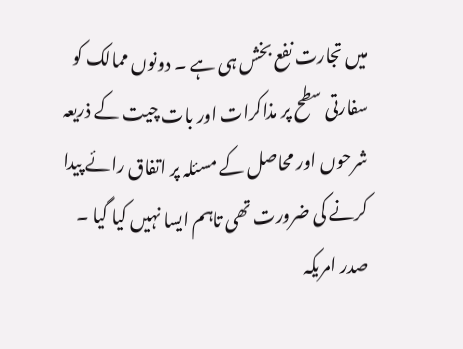میں تجارت نفع بخش ہی ہے ۔ دونوں ممالک کو سفارتی سطح پر مذاکرات اور بات چیت کے ذریعہ شرحوں اور محاصل کے مسئلہ پر اتفاق رائے پیدا کرنے کی ضرورت تھی تاہم ایسا نہیں کیا گیا ۔ صدر امریکہ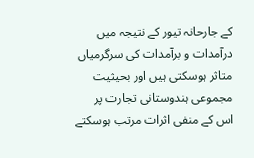کے جارحانہ تیور کے نتیجہ میں درآمدات و برآمدات کی سرگرمیاں متاثر ہوسکتی ہیں اور بحیثیت مجموعی ہندوستانی تجارت پر اس کے منفی اثرات مرتب ہوسکتے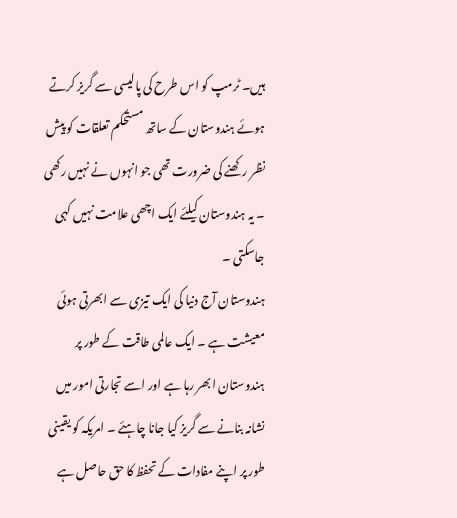ہیں۔ ٹرمپ کو اس طرح کی پالیسی سے گریز کرتے ہوئے ہندوستان کے ساتھ مستحکم تعلقات کو پیش نظر رکھنے کی ضرورت تھی جو انہوں نے نہیں رکھی ۔ یہ ہندوستان کیلئے ایک اچھی علامت نہیں کہی جاسکتی ۔
ہندوستان آج دنیا کی ایک تیزی سے ابھرتی ہوئی معیشت ہے ۔ ایک عالمی طاقت کے طور پر ہندوستان ابھر رہا ہے اور اسے تجارتی امور میں نشانہ بنانے سے گریز کیا جانا چاہئے ۔ امریکہ کو یقینی طور پر اپنے مفادات کے تحفظ کا حق حاصل ہے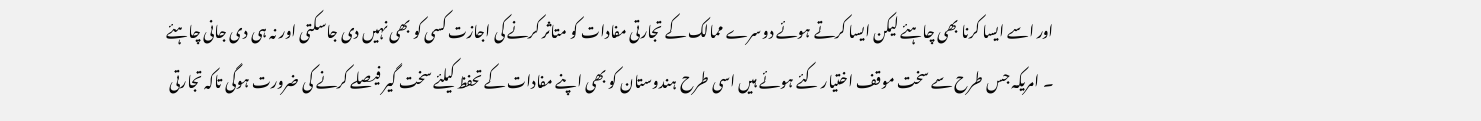اور اسے ایسا کرنا بھی چاہئے لیکن ایسا کرتے ہوئے دوسرے ممالک کے تجارتی مفادات کو متاثر کرنے کی اجازت کسی کو بھی نہیں دی جاسکتی اور نہ ہی دی جانی چاہئے ۔ امریکہ جس طرح سے سخت موقف اختیار کئے ہوئے ہیں اسی طرح ہندوستان کو بھی اپنے مفادات کے تحفظ کیلئے سخت گیر فیصلے کرنے کی ضرورت ہوگی تاکہ تجارتی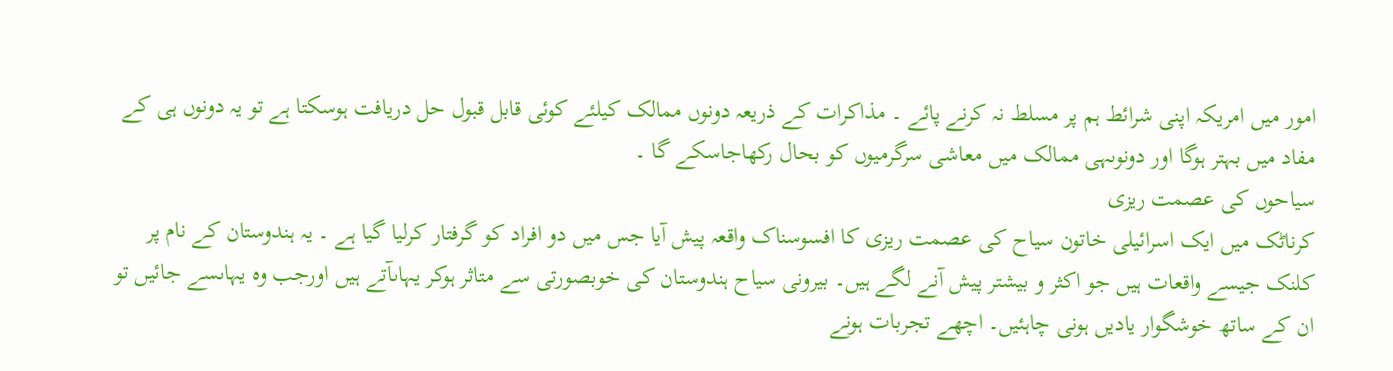امور میں امریکہ اپنی شرائط ہم پر مسلط نہ کرنے پائے ۔ مذاکرات کے ذریعہ دونوں ممالک کیلئے کوئی قابل قبول حل دریافت ہوسکتا ہے تو یہ دونوں ہی کے مفاد میں بہتر ہوگا اور دونوںہی ممالک میں معاشی سرگرمیوں کو بحال رکھاجاسکے گا ۔
سیاحوں کی عصمت ریزی
کرناٹک میں ایک اسرائیلی خاتون سیاح کی عصمت ریزی کا افسوسناک واقعہ پیش آیا جس میں دو افراد کو گرفتار کرلیا گیا ہے ۔ یہ ہندوستان کے نام پر کلنک جیسے واقعات ہیں جو اکثر و بیشتر پیش آنے لگے ہیں۔ بیرونی سیاح ہندوستان کی خوبصورتی سے متاثر ہوکر یہاںآتے ہیں اورجب وہ یہاںسے جائیں تو ان کے ساتھ خوشگوار یادیں ہونی چاہئیں۔ اچھے تجربات ہونے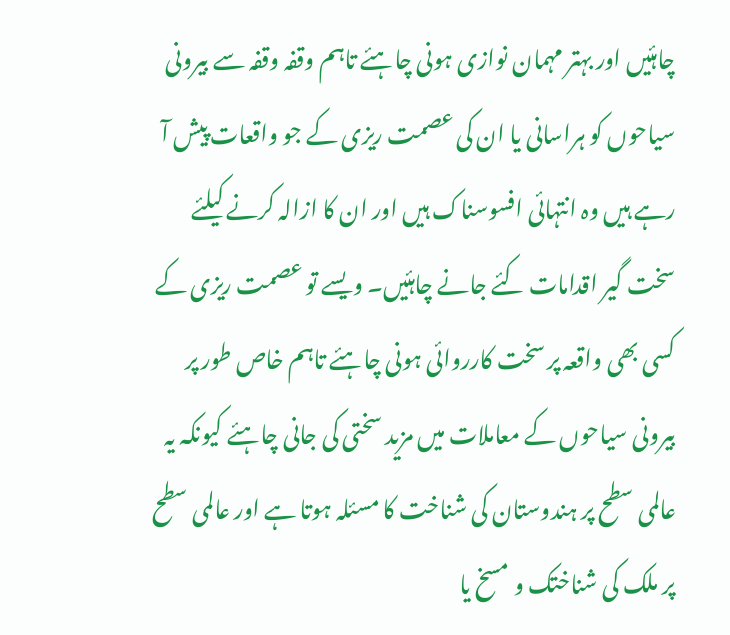چاہئیں اور بہتر مہمان نوازی ہونی چاہئے تاہم وقفہ وقفہ سے بیرونی سیاحوں کو ہراسانی یا ان کی عصمت ریزی کے جو واقعات پیش آ رہے ہیں وہ انتہائی افسوسناک ہیں اور ان کا ازالہ کرنے کیلئے سخت گیر اقدامات کئے جانے چاہئیں۔ ویسے تو عصمت ریزی کے کسی بھی واقعہ پر سخت کارروائی ہونی چاہئے تاہم خاص طور پر بیرونی سیاحوں کے معاملات میں مزید سختی کی جانی چاہئے کیونکہ یہ عالمی سطح پر ہندوستان کی شناخت کا مسئلہ ہوتا ہے اور عالمی سطح پر ملک کی شناختک و مسخ یا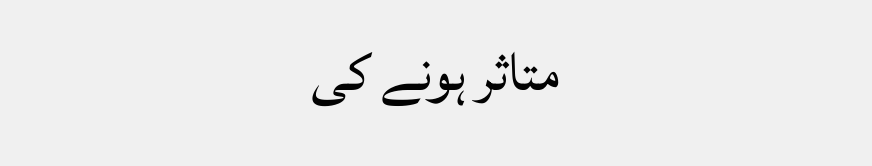متاثر ہونے کی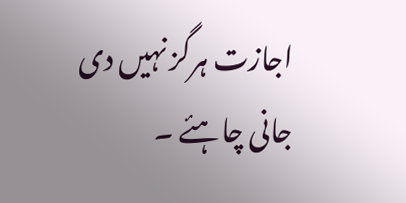اجازت ہرگز نہیں دی جانی چاہئے ۔